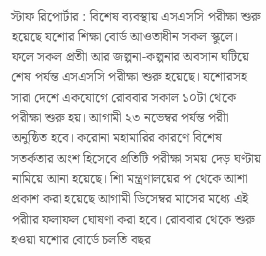স্টাফ রিপোর্টার : বিশেষ ব্যবস্থায় এসএসসি পরীক্ষা শুরু হয়েছে যশোর শিক্ষা বোর্ড আওতাধীন সকল স্কুলে। ফলে সকল প্রতীা আর জল্পনা-কল্পনার অবসান ঘটিয়ে শেষ পর্যন্ত এসএসসি পরীক্ষা শুরু হয়েছে। যশোরসহ সারা দেশে একযোগে রোববার সকাল ১০টা থেকে পরীক্ষা শুরু হয়। আগামী ২৩ নভেম্বর পর্যন্ত পরীা অনুষ্ঠিত হবে। করোনা মহামারির কারণে বিশেষ সতর্কতার অংশ হিসেবে প্রতিটি পরীক্ষা সময় দেড় ঘণ্টায় নামিয়ে আনা হয়েছে। শিা মন্ত্রণালয়ের প থেকে আশা প্রকাশ করা হয়েছে আগামী ডিসেম্বর মাসের মধ্যে এই পরীার ফলাফল ঘোষণা করা হবে। রোববার থেকে শুরু হওয়া যশোর বোর্ডে চলতি বছর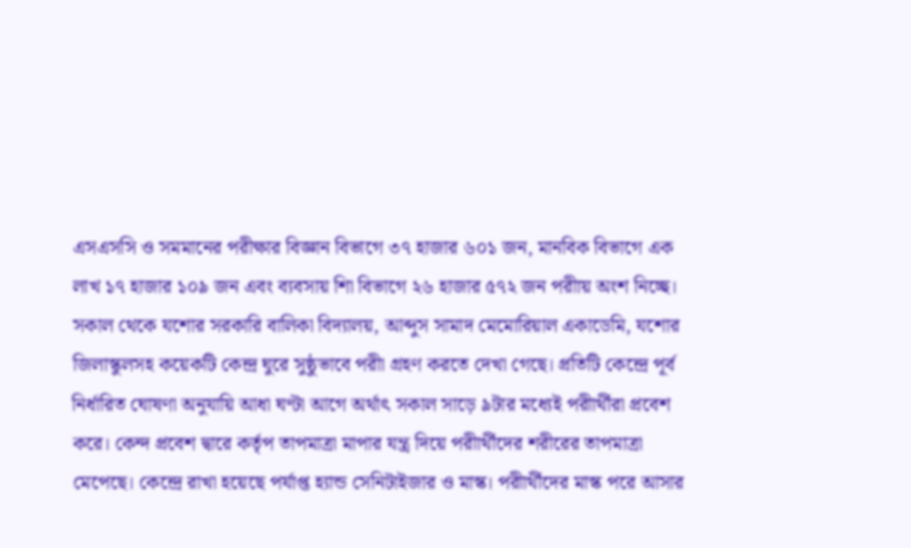এসএসসি ও সমমানের পরীক্ষার বিজ্ঞান বিভাগে ৩৭ হাজার ৬০১ জন, মানবিক বিভাগে এক লাখ ১৭ হাজার ১০৯ জন এবং ব্যবসায় শিা বিভাগে ২৬ হাজার ৫৭২ জন পরীায় অংশ নিচ্ছে। সকাল থেকে যশোর সরকারি বালিকা বিদ্যালয়, আব্দুস সামাদ মেমোরিয়াল একাডেমি, যশোর জিলাস্কুলসহ কয়েকটি কেন্দ্র ঘুরে সুষ্ঠুভাবে পরীা গ্রহণ করতে দেখা গেছে। প্রতিটি কেন্দ্রে পূর্ব নির্ধারিত ঘোষণা অনুযায়ি আধা ঘণ্টা আগে অর্থাৎ সকাল সাড়ে ৯টার মধ্যেই পরীার্থীরা প্রবেশ করে। কেন্দ প্রবেশ দ্বারে কর্তৃপ তাপমাত্রা মাপার যন্ত্র দিয়ে পরীার্থীদের শরীরের তাপমাত্রা মেপেছে। কেন্দ্রে রাখা হয়েছে পর্যাপ্ত হ্যান্ড সেনিটাইজার ও মাস্ক। পরীার্থীদের মাস্ক পরে আসার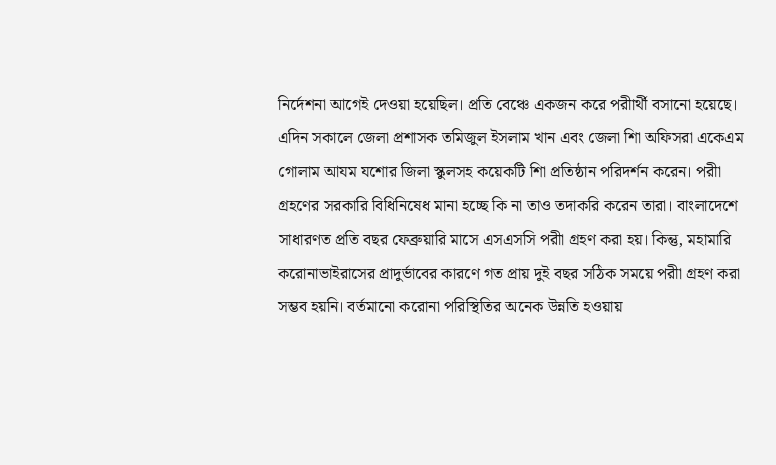নির্দেশনা আগেই দেওয়া হয়েছিল। প্রতি বেঞ্চে একজন করে পরীার্থী বসানো হয়েছে।
এদিন সকালে জেলা প্রশাসক তমিজুল ইসলাম খান এবং জেলা শিা অফিসরা একেএম গোলাম আযম যশোর জিলা স্কুলসহ কয়েকটি শিা প্রতিষ্ঠান পরিদর্শন করেন। পরীা গ্রহণের সরকারি বিধিনিষেধ মানা হচ্ছে কি না তাও তদাকরি করেন তারা। বাংলাদেশে সাধারণত প্রতি বছর ফেব্রুয়ারি মাসে এসএসসি পরীা গ্রহণ করা হয়। কিন্তু, মহামারি করোনাভাইরাসের প্রাদুর্ভাবের কারণে গত প্রায় দুই বছর সঠিক সময়ে পরীা গ্রহণ করা সম্ভব হয়নি। বর্তমানো করোনা পরিস্থিতির অনেক উন্নতি হওয়ায়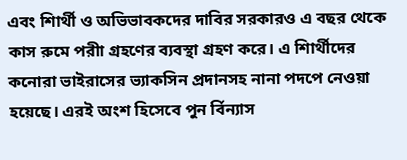এবং শিার্থী ও অভিভাবকদের দাবির সরকারও এ বছর থেকে কাস রুমে পরীা গ্রহণের ব্যবস্থা গ্রহণ করে। এ শিার্থীদের কনোরা ভাইরাসের ভ্যাকসিন প্রদানসহ নানা পদপে নেওয়া হয়েছে। এরই অংশ হিসেবে পুন র্বিন্যাস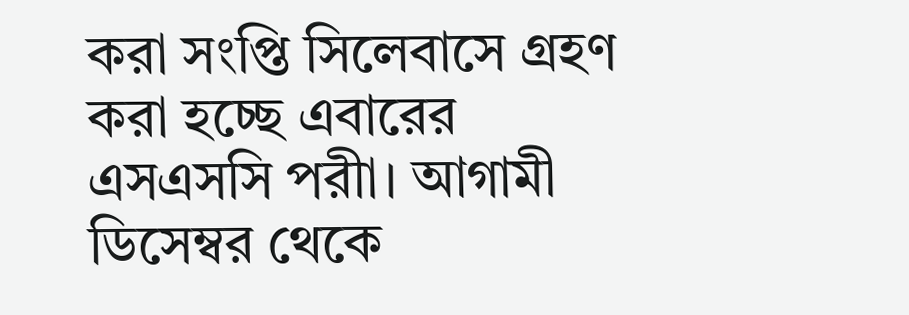করা সংপ্তি সিলেবাসে গ্রহণ করা হচ্ছে এবারের এসএসসি পরীা। আগামী ডিসেম্বর থেকে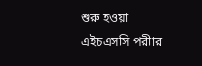শুরু হওয়া এইচএসসি পরীার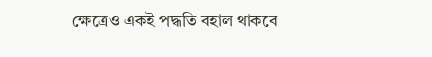ক্ষেত্রেও একই পদ্ধতি বহাল থাকবে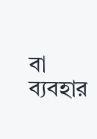বা ব্যবহার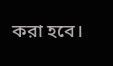করা হবে।